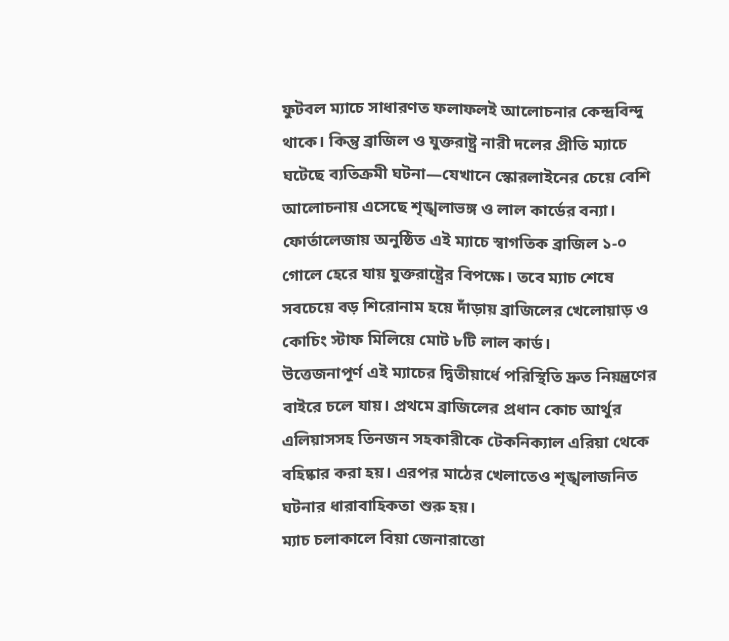ফুটবল ম্যাচে সাধারণত ফলাফলই আলোচনার কেন্দ্রবিন্দু থাকে। কিন্তু ব্রাজিল ও যুক্তরাষ্ট্র নারী দলের প্রীতি ম্যাচে ঘটেছে ব্যতিক্রমী ঘটনা—যেখানে স্কোরলাইনের চেয়ে বেশি আলোচনায় এসেছে শৃঙ্খলাভঙ্গ ও লাল কার্ডের বন্যা।
ফোর্তালেজায় অনুষ্ঠিত এই ম্যাচে স্বাগতিক ব্রাজিল ১-০ গোলে হেরে যায় যুক্তরাষ্ট্রের বিপক্ষে। তবে ম্যাচ শেষে সবচেয়ে বড় শিরোনাম হয়ে দাঁড়ায় ব্রাজিলের খেলোয়াড় ও কোচিং স্টাফ মিলিয়ে মোট ৮টি লাল কার্ড।
উত্তেজনাপূর্ণ এই ম্যাচের দ্বিতীয়ার্ধে পরিস্থিতি দ্রুত নিয়ন্ত্রণের বাইরে চলে যায়। প্রথমে ব্রাজিলের প্রধান কোচ আর্থুর এলিয়াসসহ তিনজন সহকারীকে টেকনিক্যাল এরিয়া থেকে বহিষ্কার করা হয়। এরপর মাঠের খেলাতেও শৃঙ্খলাজনিত ঘটনার ধারাবাহিকতা শুরু হয়।
ম্যাচ চলাকালে বিয়া জেনারাত্তো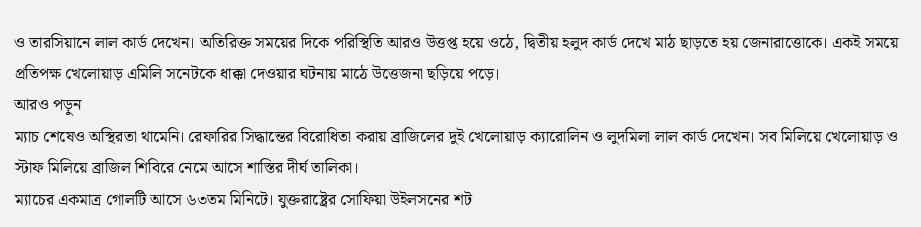ও তারসিয়ানে লাল কার্ড দেখেন। অতিরিক্ত সময়ের দিকে পরিস্থিতি আরও উত্তপ্ত হয়ে ওঠে, দ্বিতীয় হলুদ কার্ড দেখে মাঠ ছাড়তে হয় জেনারাত্তোকে। একই সময়ে প্রতিপক্ষ খেলোয়াড় এমিলি সনেটকে ধাক্কা দেওয়ার ঘটনায় মাঠে উত্তেজনা ছড়িয়ে পড়ে।
আরও পড়ুন
ম্যাচ শেষেও অস্থিরতা থামেনি। রেফারির সিদ্ধান্তের বিরোধিতা করায় ব্রাজিলের দুই খেলোয়াড় ক্যারোলিন ও লুদমিলা লাল কার্ড দেখেন। সব মিলিয়ে খেলোয়াড় ও স্টাফ মিলিয়ে ব্রাজিল শিবিরে নেমে আসে শাস্তির দীর্ঘ তালিকা।
ম্যাচের একমাত্র গোলটি আসে ৬৩তম মিনিটে। যুক্তরাষ্ট্রের সোফিয়া উইলসনের শট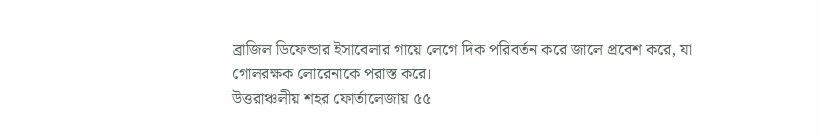ব্রাজিল ডিফেন্ডার ইসাবেলার গায়ে লেগে দিক পরিবর্তন করে জালে প্রবেশ করে, যা গোলরক্ষক লোরেনাকে পরাস্ত করে।
উত্তরাঞ্চলীয় শহর ফোর্তালেজায় ৫৫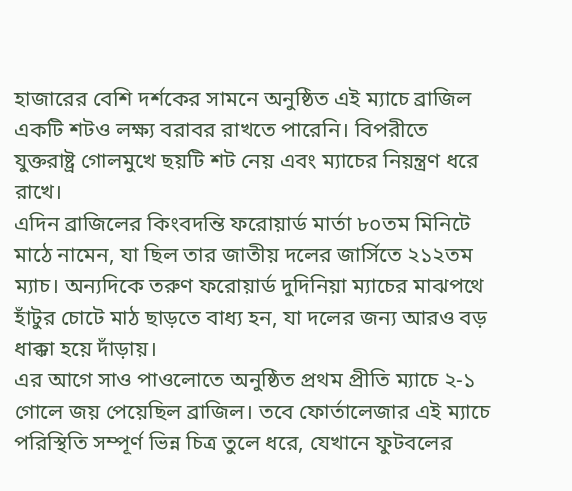হাজারের বেশি দর্শকের সামনে অনুষ্ঠিত এই ম্যাচে ব্রাজিল একটি শটও লক্ষ্য বরাবর রাখতে পারেনি। বিপরীতে যুক্তরাষ্ট্র গোলমুখে ছয়টি শট নেয় এবং ম্যাচের নিয়ন্ত্রণ ধরে রাখে।
এদিন ব্রাজিলের কিংবদন্তি ফরোয়ার্ড মার্তা ৮০তম মিনিটে মাঠে নামেন, যা ছিল তার জাতীয় দলের জার্সিতে ২১২তম ম্যাচ। অন্যদিকে তরুণ ফরোয়ার্ড দুদিনিয়া ম্যাচের মাঝপথে হাঁটুর চোটে মাঠ ছাড়তে বাধ্য হন, যা দলের জন্য আরও বড় ধাক্কা হয়ে দাঁড়ায়।
এর আগে সাও পাওলোতে অনুষ্ঠিত প্রথম প্রীতি ম্যাচে ২-১ গোলে জয় পেয়েছিল ব্রাজিল। তবে ফোর্তালেজার এই ম্যাচে পরিস্থিতি সম্পূর্ণ ভিন্ন চিত্র তুলে ধরে, যেখানে ফুটবলের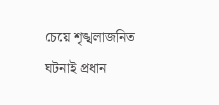চেয়ে শৃঙ্খলাজনিত ঘটনাই প্রধান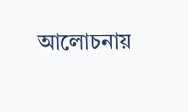আলোচনায়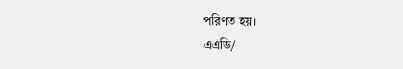পরিণত হয়।
এএডি/